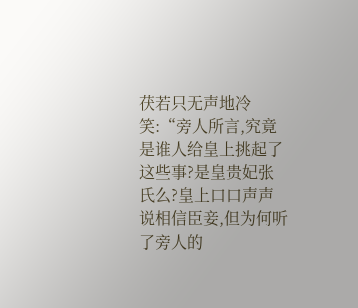茯若只无声地冷笑:“旁人所言,究竟是谁人给皇上挑起了这些事?是皇贵妃张氏么?皇上口口声声说相信臣妾,但为何听了旁人的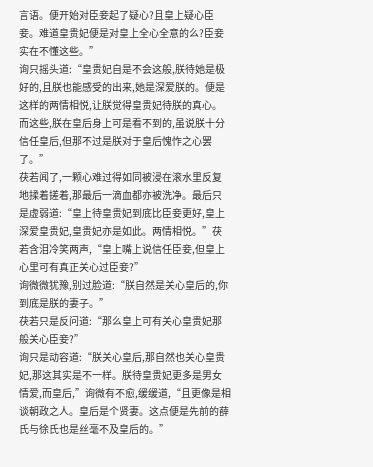言语。便开始对臣妾起了疑心?且皇上疑心臣妾。难道皇贵妃便是对皇上全心全意的么?臣妾实在不懂这些。”
询只摇头道:“皇贵妃自是不会这般,朕待她是极好的,且朕也能感受的出来,她是深爱朕的。便是这样的两情相悦,让朕觉得皇贵妃待朕的真心。而这些,朕在皇后身上可是看不到的,虽说朕十分信任皇后,但那不过是朕对于皇后愧怍之心罢了。”
茯若闻了,一颗心难过得如同被浸在滚水里反复地揉着搓着,那最后一滴血都亦被洗净。最后只是虚弱道:“皇上待皇贵妃到底比臣妾更好,皇上深爱皇贵妃,皇贵妃亦是如此。两情相悦。”茯若含泪冷笑两声,“皇上嘴上说信任臣妾,但皇上心里可有真正关心过臣妾?”
询微微犹豫,别过脸道:“朕自然是关心皇后的,你到底是朕的妻子。”
茯若只是反问道:“那么皇上可有关心皇贵妃那般关心臣妾?”
询只是动容道:“朕关心皇后,那自然也关心皇贵妃,那这其实是不一样。朕待皇贵妃更多是男女情爱,而皇后,”询微有不愈,缓缓道,“且更像是相谈朝政之人。皇后是个贤妻。这点便是先前的薛氏与徐氏也是丝毫不及皇后的。”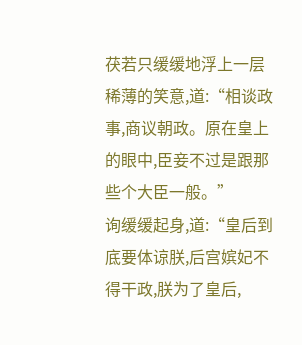茯若只缓缓地浮上一层稀薄的笑意,道:“相谈政事,商议朝政。原在皇上的眼中,臣妾不过是跟那些个大臣一般。”
询缓缓起身,道:“皇后到底要体谅朕,后宫嫔妃不得干政,朕为了皇后,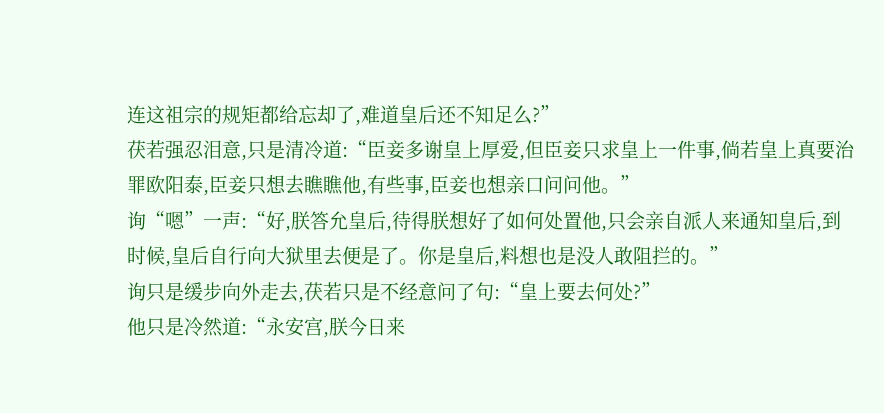连这祖宗的规矩都给忘却了,难道皇后还不知足么?”
茯若强忍泪意,只是清冷道:“臣妾多谢皇上厚爱,但臣妾只求皇上一件事,倘若皇上真要治罪欧阳泰,臣妾只想去瞧瞧他,有些事,臣妾也想亲口问问他。”
询“嗯”一声:“好,朕答允皇后,待得朕想好了如何处置他,只会亲自派人来通知皇后,到时候,皇后自行向大狱里去便是了。你是皇后,料想也是没人敢阻拦的。”
询只是缓步向外走去,茯若只是不经意问了句:“皇上要去何处?”
他只是冷然道:“永安宫,朕今日来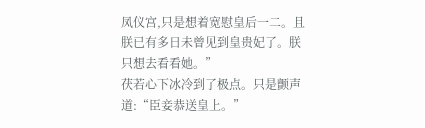凤仪宫,只是想着宽慰皇后一二。且朕已有多日未曾见到皇贵妃了。朕只想去看看她。”
茯若心下冰冷到了极点。只是颤声道:“臣妾恭送皇上。”